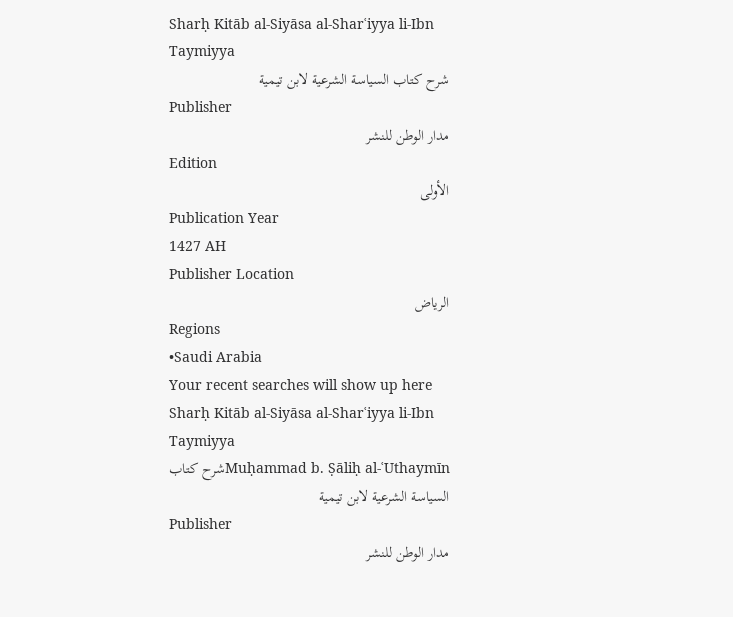Sharḥ Kitāb al-Siyāsa al-Sharʿiyya li-Ibn Taymiyya
شرح كتاب السياسة الشرعية لابن تيمية
Publisher
مدار الوطن للنشر
Edition
الأولى
Publication Year
1427 AH
Publisher Location
الرياض
Regions
•Saudi Arabia
Your recent searches will show up here
Sharḥ Kitāb al-Siyāsa al-Sharʿiyya li-Ibn Taymiyya
Muḥammad b. Ṣāliḥ al-ʿUthaymīnشرح كتاب السياسة الشرعية لابن تيمية
Publisher
مدار الوطن للنشر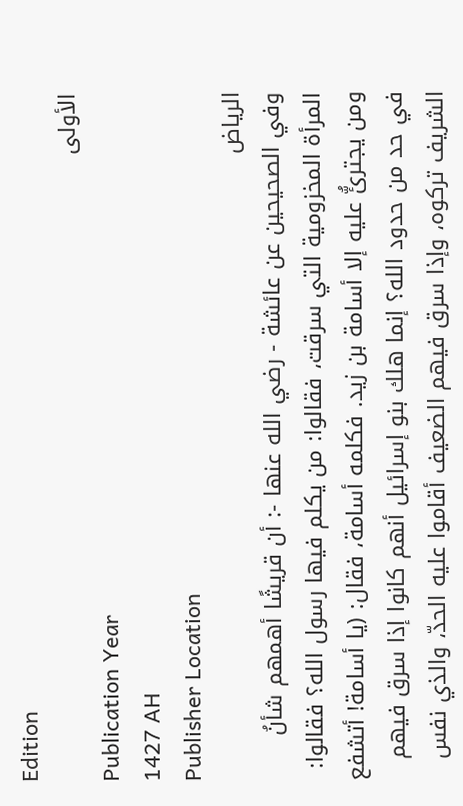Edition
الأولى
Publication Year
1427 AH
Publisher Location
الرياض
وفي الصحيحين عن عائشة - رضي الله عنها -: أن قريشًا أهمهم شأنُ المرأة المخزومية التي سرقت، فقالوا: من يكلم فيها رسول الله؟ فقالوا: ومن يجترئُّ عليه إلا أسامة بن زيد. فكلمه أسامة، فقال: (يا أسامة! أتشفع في حد من حدود الله؟ إنما هلك بنو إسرائيل أنهم كانوا إذا سرق فيهم الشريف تركوه، وإذا سرق فيهم الضعيف أقاموا عليه الحدّ، والذي نفس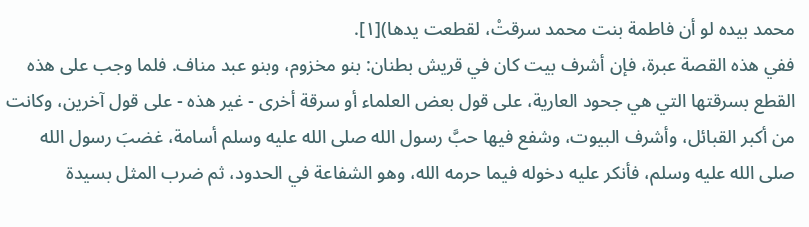محمد بيده لو أن فاطمة بنت محمد سرقتْ، لقطعت يدها)[١].
ففي هذه القصة عبرة، فإن أشرف بيت كان في قريش بطنان: بنو مخزوم، وبنو عبد مناف. فلما وجب على هذه القطع بسرقتها التي هي جحود العارية، على قول بعض العلماء أو سرقة أخرى - غير هذه - على قول آخرين، وكانت من أكبر القبائل، وأشرف البيوت، وشفع فيها حبَّ رسول الله صلى الله عليه وسلم أسامة، غضبَ رسول الله صلى الله عليه وسلم، فأنكر عليه دخوله فيما حرمه الله، وهو الشفاعة في الحدود، ثم ضرب المثل بسيدة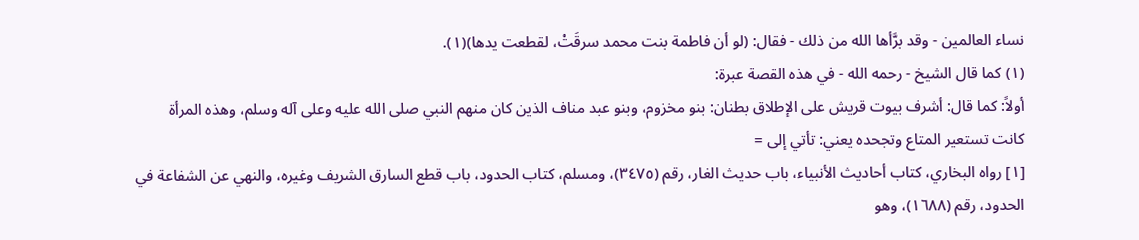نساء العالمين - وقد برَّأها الله من ذلك - فقال: (لو أن فاطمة بنت محمد سرقَتْ، لقطعت يدها)(١).
(١) كما قال الشيخ - رحمه الله - في هذه القصة عبرة:
أولاً: كما قال: أشرف بيوت قريش على الإطلاق بطنان: بنو مخزوم، وبنو عبد مناف الذين كان منهم النبي صلى الله عليه وعلى آله وسلم، وهذه المرأة كانت تستعير المتاع وتجحده يعني: تأتي إلى =
[١] رواه البخاري، كتاب أحاديث الأنبياء، باب حديث الغار، رقم (٣٤٧٥)، ومسلم، كتاب الحدود، باب قطع السارق الشريف وغيره، والنهي عن الشفاعة في الحدود، رقم (١٦٨٨)، وهو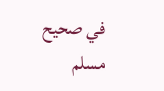في صحيح مسلم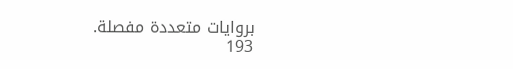بروايات متعددة مفصلة.
193